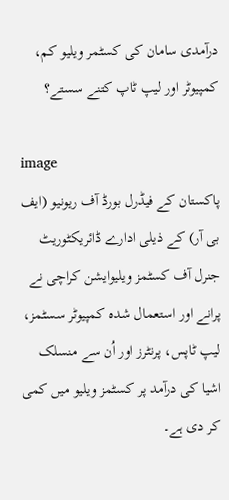درآمدی سامان کی کسٹمر ویلیو کم، کمپیوٹر اور لیپ ٹاپ کتنے سستے؟

image
پاکستان کے فیڈرل بورڈ آف ریونیو (ایف بی آر) کے ذیلی ادارے ڈائریکٹوریٹ جنرل آف کسٹمز ویلیوایشن کراچی نے پرانے اور استعمال شدہ کمپیوٹر سسٹمز، لیپ ٹاپس، پرنٹرز اور اُن سے منسلک اشیا کی درآمد پر کسٹمز ویلیو میں کمی کر دی ہے۔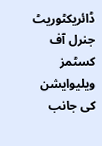ڈائریکٹوریٹ جنرل آف کسٹمز ویلیوایشن کی جانب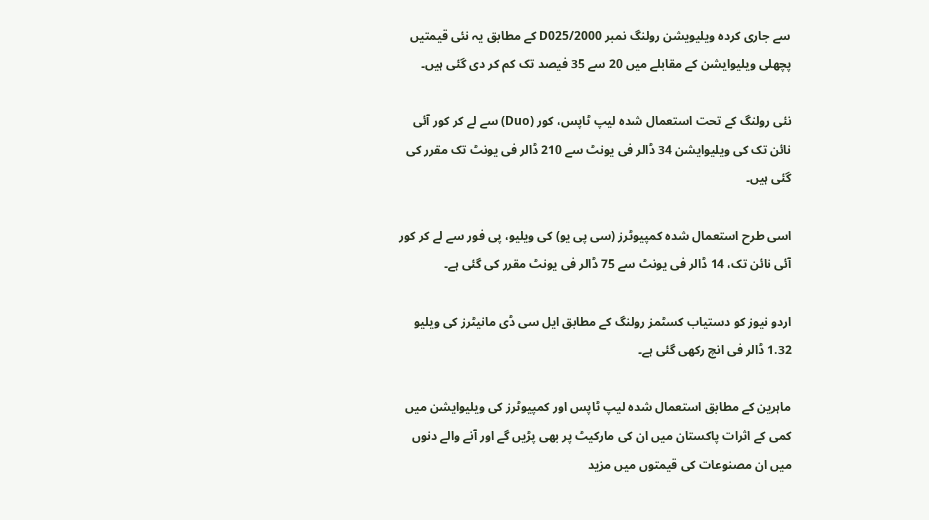سے جاری کردہ ویلیویشن رولنگ نمبر 2000/D025 کے مطابق یہ نئی قیمتیں پچھلی ویلیوایشن کے مقابلے میں 20 سے 35 فیصد تک کم کر دی گئی ہیں۔

نئی رولنگ کے تحت استعمال شدہ لیپ ٹاپس، کور (Duo) سے لے کر کور آئی نائن تک کی ویلیوایشن 34 ڈالر فی یونٹ سے 210 ڈالر فی یونٹ تک مقرر کی گئی ہیں۔

اسی طرح استعمال شدہ کمپیوٹرز (سی پی یو) کی ویلیو، پی فور سے لے کر کور آئی نائن تک، 14 ڈالر فی یونٹ سے 75 ڈالر فی یونٹ مقرر کی گئی ہے۔

اردو نیوز کو دستیاب کسٹمز رولنگ کے مطابق ایل سی ڈی مانیٹرز کی ویلیو 1.32 ڈالر فی انچ رکھی گئی ہے۔

ماہرین کے مطابق استعمال شدہ لیپ ٹاپس اور کمپیوٹرز کی ویلیوایشن میں کمی کے اثرات پاکستان میں ان کی مارکیٹ پر بھی پڑیں گے اور آنے والے دنوں میں ان مصنوعات کی قیمتوں میں مزید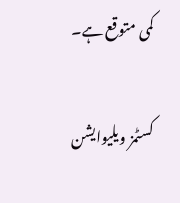کمی متوقع ہے۔

کسٹمز ویلیوایشن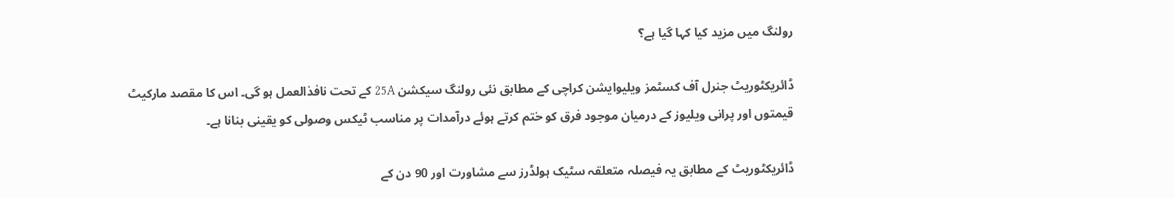رولنگ میں مزید کیا کہا گیا ہے؟

ڈائریکٹوریٹ جنرل آف کسٹمز ویلیوایشن کراچی کے مطابق نئی رولنگ سیکشن 25A کے تحت نافذالعمل ہو گی۔ اس کا مقصد مارکیٹ قیمتوں اور پرانی ویلیوز کے درمیان موجود فرق کو ختم کرتے ہوئے درآمدات پر مناسب ٹیکس وصولی کو یقینی بنانا ہے۔

ڈائریکٹوریٹ کے مطابق یہ فیصلہ متعلقہ سٹیک ہولڈرز سے مشاورت اور 90 دن کے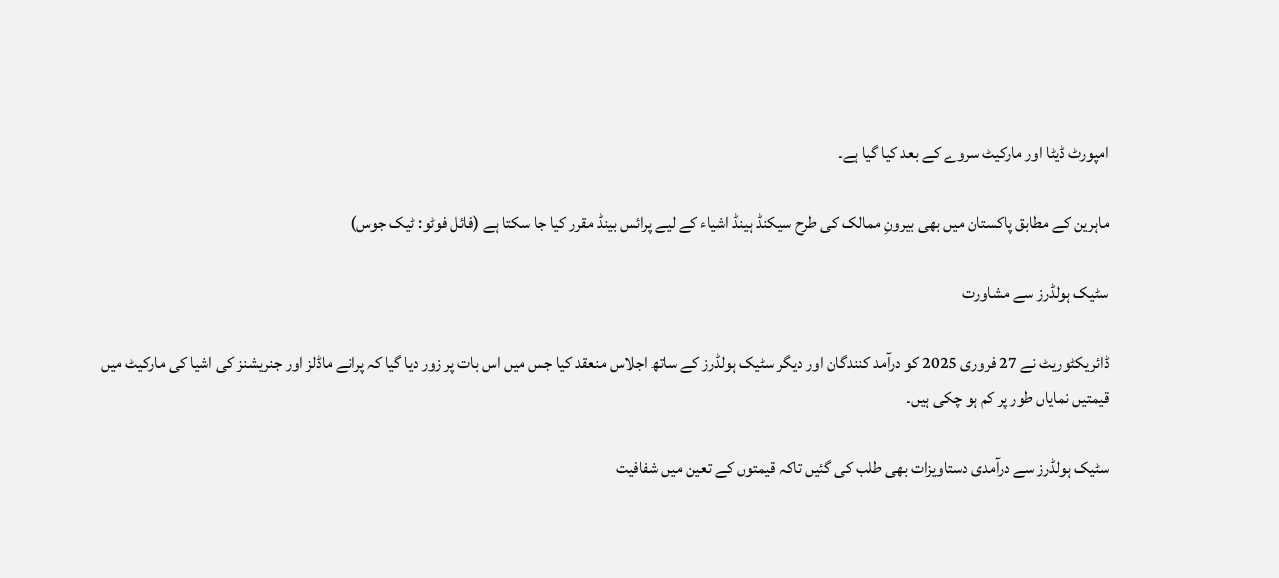امپورٹ ڈیٹا اور مارکیٹ سروے کے بعد کیا گیا ہے۔

ماہرین کے مطابق پاکستان میں بھی بیرونِ ممالک کی طرح سیکنڈ ہینڈ اشیاء کے لیے پرائس بینڈ مقرر کیا جا سکتا ہے (فائل فوٹو: ٹیک جوس)

سٹیک ہولڈرز سے مشاورت

ڈائریکٹوریٹ نے 27 فروری 2025 کو درآمد کنندگان اور دیگر سٹیک ہولڈرز کے ساتھ اجلاس منعقد کیا جس میں اس بات پر زور دیا گیا کہ پرانے ماڈلز اور جنریشنز کی اشیا کی مارکیٹ میں قیمتیں نمایاں طور پر کم ہو چکی ہیں۔

سٹیک ہولڈرز سے درآمدی دستاویزات بھی طلب کی گئیں تاکہ قیمتوں کے تعین میں شفافیت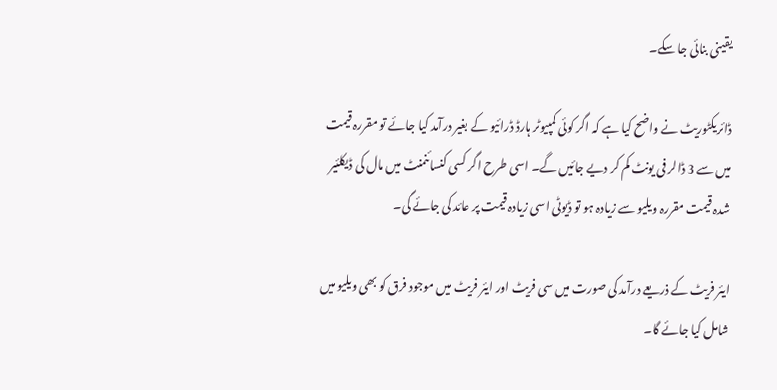یقینی بنائی جا سکے۔

ڈائریکٹوریٹ نے واضح کیا ہے کہ اگر کوئی کمپیوٹر ہارڈ ڈرائیو کے بغیر درآمد کیا جائے تو مقررہ قیمت میں سے 3 ڈالر فی یونٹ کم کر دیے جائیں گے۔ اسی طرح اگر کسی کنسائنمنٹ میں مال کی ڈیکلئیر شدہ قیمت مقررہ ویلیو سے زیادہ ہو تو ڈیوٹی اسی زیادہ قیمت پر عائد کی جائے گی۔

ایئر فریٹ کے ذریعے درآمد کی صورت میں سی فریٹ اور ایئر فریٹ میں موجود فرق کو بھی ویلیو میں شامل کیا جائے گا۔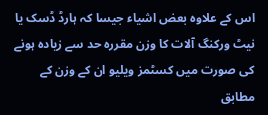اس کے علاوہ بعض اشیاء جیسا کہ ہارڈ ڈسک یا نیٹ ورکنگ آلات کا وزن مقررہ حد سے زیادہ ہونے کی صورت میں کسٹمز ویلیو ان کے وزن کے مطابق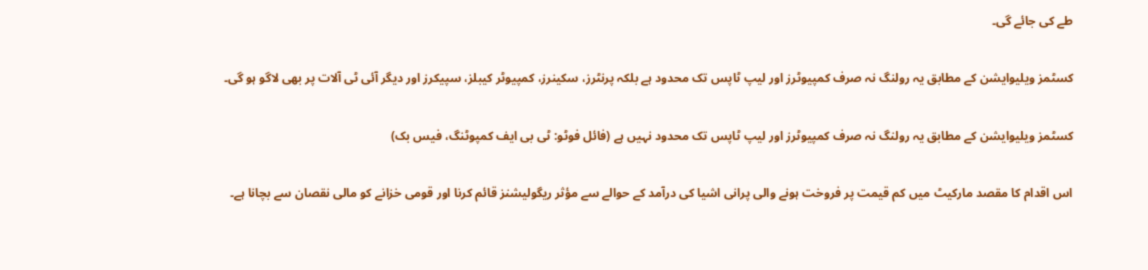طے کی جائے گی۔

کسٹمز ویلیوایشن کے مطابق یہ رولنگ نہ صرف کمپیوٹرز اور لیپ ٹاپس تک محدود ہے بلکہ پرنٹرز، سکینرز، کمپیوٹر کیبلز، سپیکرز اور دیگر آئی ٹی آلات پر بھی لاگو ہو گی۔

کسٹمز ویلیوایشن کے مطابق یہ رولنگ نہ صرف کمپیوٹرز اور لیپ ٹاپس تک محدود نہیں ہے (فائل فوٹو: ٹی بی ایف کمپوٹنگ، فیس بک)

اس اقدام کا مقصد مارکیٹ میں کم قیمت پر فروخت ہونے والی پرانی اشیا کی درآمد کے حوالے سے مؤثر ریگولیشنز قائم کرنا اور قومی خزانے کو مالی نقصان سے بچانا ہے۔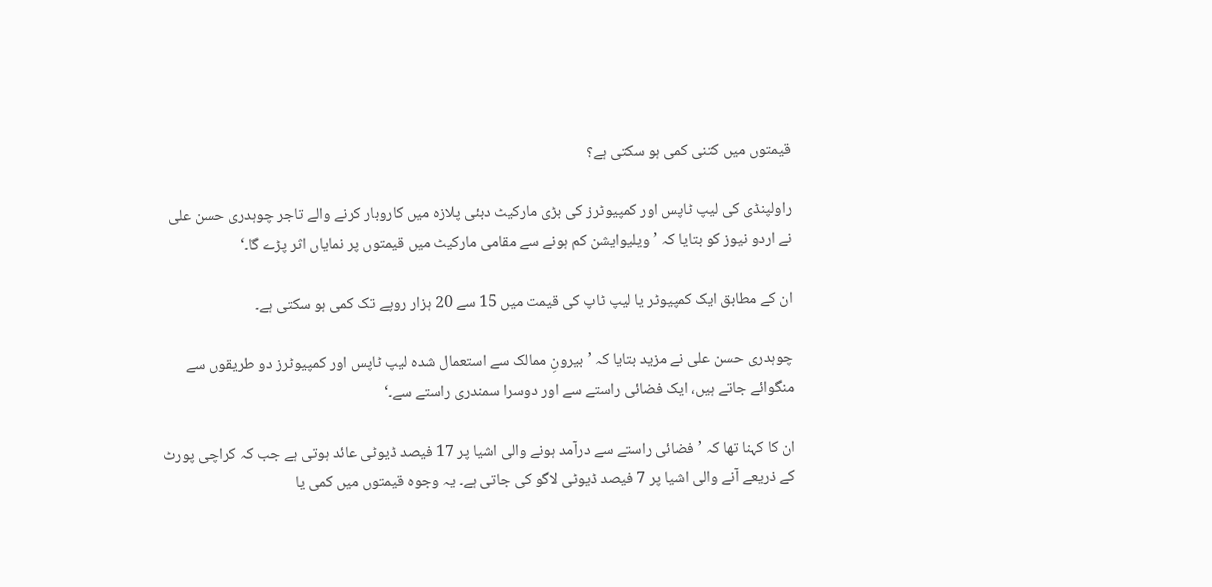قیمتوں میں کتنی کمی ہو سکتی ہے؟

راولپنڈی کی لیپ ٹاپس اور کمپیوٹرز کی بڑی مارکیٹ دبئی پلازہ میں کاروبار کرنے والے تاجر چوہدری حسن علی نے اردو نیوز کو بتایا کہ ’ویلیوایشن کم ہونے سے مقامی مارکیٹ میں قیمتوں پر نمایاں اثر پڑے گا۔‘

ان کے مطابق ایک کمپیوٹر یا لیپ ٹاپ کی قیمت میں 15 سے 20 ہزار روپے تک کمی ہو سکتی ہے۔

چوہدری حسن علی نے مزید بتایا کہ ’بیرونِ ممالک سے استعمال شدہ لیپ ٹاپس اور کمپیوٹرز دو طریقوں سے منگوائے جاتے ہیں، ایک فضائی راستے سے اور دوسرا سمندری راستے سے۔‘

ان کا کہنا تھا کہ ’فضائی راستے سے درآمد ہونے والی اشیا پر 17 فیصد ڈیوٹی عائد ہوتی ہے جب کہ کراچی پورٹ کے ذریعے آنے والی اشیا پر 7 فیصد ڈیوٹی لاگو کی جاتی ہے۔ یہ وجوہ قیمتوں میں کمی یا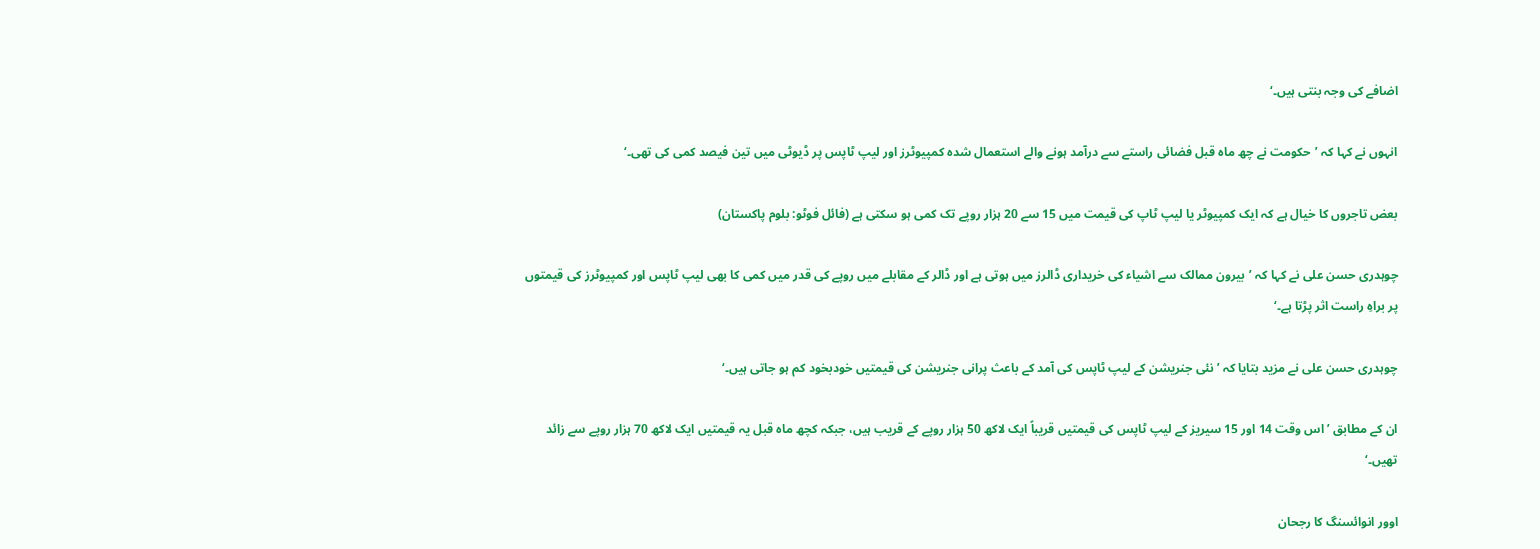اضافے کی وجہ بنتی ہیں۔‘

انہوں نے کہا کہ ’حکومت نے چھ ماہ قبل فضائی راستے سے درآمد ہونے والے استعمال شدہ کمپیوٹرز اور لیپ ٹاپس پر ڈیوٹی میں تین فیصد کمی کی تھی۔‘

بعض تاجروں کا خیال ہے کہ ایک کمپیوٹر یا لیپ ٹاپ کی قیمت میں 15 سے 20 ہزار روپے تک کمی ہو سکتی ہے (فائل فوٹو: بلوم پاکستان)

چوہدری حسن علی نے کہا کہ ’بیرون ممالک سے اشیاء کی خریداری ڈالرز میں ہوتی ہے اور ڈالر کے مقابلے میں روپے کی قدر میں کمی کا بھی لیپ ٹاپس اور کمپیوٹرز کی قیمتوں پر براہِ راست اثر پڑتا ہے۔‘

چوہدری حسن علی نے مزید بتایا کہ ’نئی جنریشن کے لیپ ٹاپس کی آمد کے باعث پرانی جنریشن کی قیمتیں خودبخود کم ہو جاتی ہیں۔‘

ان کے مطابق ’اس وقت 14 اور 15 سیریز کے لیپ ٹاپس کی قیمتیں قریباً ایک لاکھ 50 ہزار روپے کے قریب ہیں، جبکہ کچھ ماہ قبل یہ قیمتیں ایک لاکھ 70 ہزار روپے سے زائد تھیں۔‘

اوور انوائسنگ کا رجحان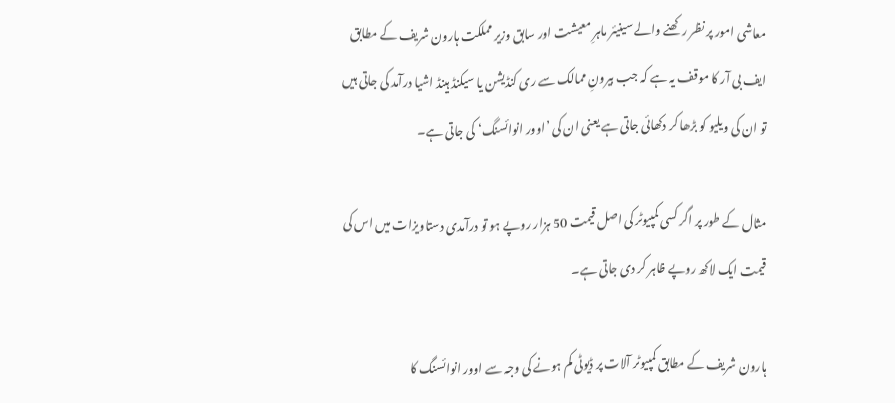معاشی امور پر نظر رکھنے والے سینیئر ماہرِ معیشت اور سابق وزیر مملکت ہارون شریف کے مطابق ایف بی آر کا موقف یہ ہے کہ جب بیرونِ ممالک سے ری کنڈیشن یا سیکنڈ ہینڈ اشیا درآمد کی جاتی ہیں تو ان کی ویلیو کو بڑھا کر دکھائی جاتی ہے یعنی ان کی ’اوور انوائسنگ‘ کی جاتی ہے۔

مثال کے طور پر اگر کسی کمپیوٹر کی اصل قیمت 50 ہزار روپے ہو تو درآمدی دستاویزات میں اس کی قیمت ایک لاکھ روپے ظاہر کر دی جاتی ہے۔

ہارون شریف کے مطابق کمپیوٹر آلات پر ڈیوٹی کم ہونے کی وجہ سے اوور انوائسنگ کا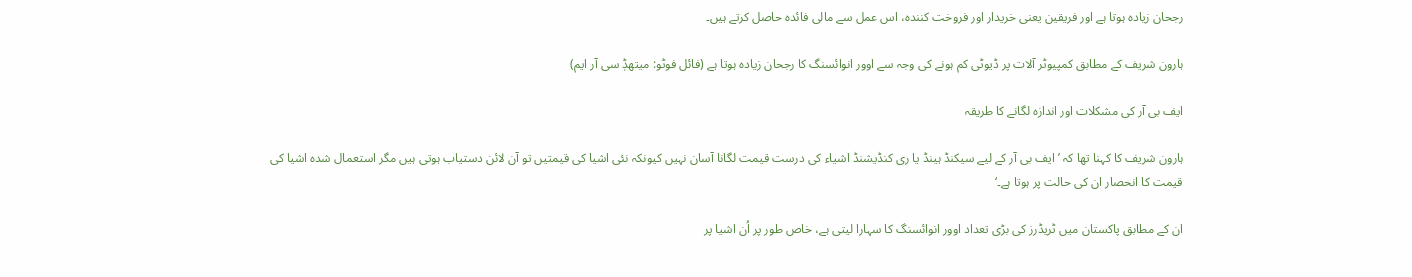رجحان زیادہ ہوتا ہے اور فریقین یعنی خریدار اور فروخت کنندہ، اس عمل سے مالی فائدہ حاصل کرتے ہیں۔

ہارون شریف کے مطابق کمپیوٹر آلات پر ڈیوٹی کم ہونے کی وجہ سے اوور انوائسنگ کا رجحان زیادہ ہوتا ہے (فائل فوٹو: میتھڈٖ سی آر ایم)

ایف بی آر کی مشکلات اور اندازہ لگانے کا طریقہ

ہارون شریف کا کہنا تھا کہ ’ایف بی آر کے لیے سیکنڈ ہینڈ یا ری کنڈیشنڈ اشیاء کی درست قیمت لگانا آسان نہیں کیونکہ نئی اشیا کی قیمتیں تو آن لائن دستیاب ہوتی ہیں مگر استعمال شدہ اشیا کی قیمت کا انحصار ان کی حالت پر ہوتا ہے۔‘

ان کے مطابق پاکستان میں ٹریڈرز کی بڑی تعداد اوور انوائسنگ کا سہارا لیتی ہے، خاص طور پر اُن اشیا پر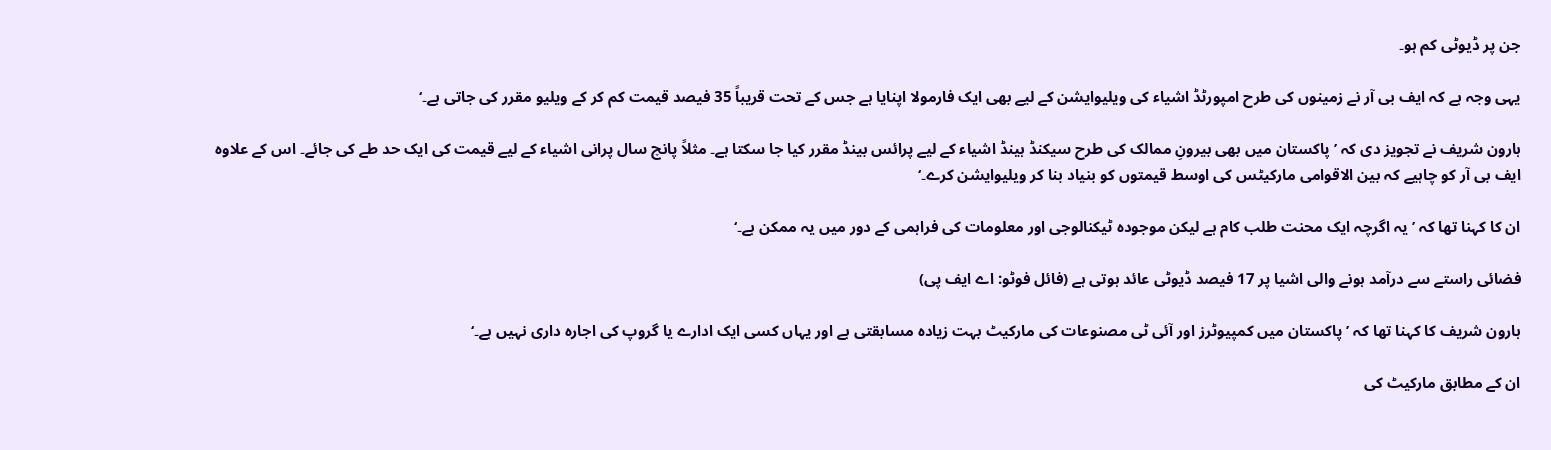جن پر ڈیوٹی کم ہو۔

یہی وجہ ہے کہ ایف بی آر نے زمینوں کی طرح امپورٹڈ اشیاء کی ویلیوایشن کے لیے بھی ایک فارمولا اپنایا ہے جس کے تحت قریباً 35 فیصد قیمت کم کر کے ویلیو مقرر کی جاتی ہے۔‘

ہارون شریف نے تجویز دی کہ ’پاکستان میں بھی بیرونِ ممالک کی طرح سیکنڈ ہینڈ اشیاء کے لیے پرائس بینڈ مقرر کیا جا سکتا ہے۔ مثلاً پانچ سال پرانی اشیاء کے لیے قیمت کی ایک حد طے کی جائے۔ اس کے علاوہ ایف بی آر کو چاہیے کہ بین الاقوامی مارکیٹس کی اوسط قیمتوں کو بنیاد بنا کر ویلیوایشن کرے۔‘

ان کا کہنا تھا کہ ’یہ اگرچہ ایک محنت طلب کام ہے لیکن موجودہ ٹیکنالوجی اور معلومات کی فراہمی کے دور میں یہ ممکن ہے۔‘

فضائی راستے سے درآمد ہونے والی اشیا پر 17 فیصد ڈیوٹی عائد ہوتی ہے (فائل فوٹو: اے ایف پی)

ہارون شریف کا کہنا تھا کہ ’پاکستان میں کمپیوٹرز اور آئی ٹی مصنوعات کی مارکیٹ بہت زیادہ مسابقتی ہے اور یہاں کسی ایک ادارے یا گروپ کی اجارہ داری نہیں ہے۔‘

ان کے مطابق مارکیٹ کی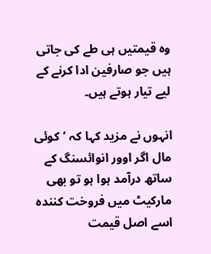وہ قیمتیں ہی طے کی جاتی ہیں جو صارفین ادا کرنے کے لیے تیار ہوتے ہیں۔

انہوں نے مزید کہا کہ ’کوئی مال اگر اوور انوائسنگ کے ساتھ درآمد ہوا ہو تو بھی مارکیٹ میں فروخت کنندہ اسے اصل قیمت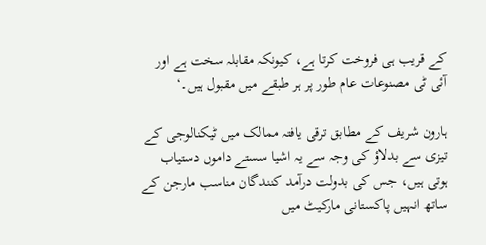کے قریب ہی فروخت کرتا ہے، کیونکہ مقابلہ سخت ہے اور آئی ٹی مصنوعات عام طور پر ہر طبقے میں مقبول ہیں۔‘

ہارون شریف کے مطابق ترقی یافتہ ممالک میں ٹیکنالوجی کے تیزی سے بدلاؤ کی وجہ سے یہ اشیا سستے داموں دستیاب ہوتی ہیں، جس کی بدولت درآمد کنندگان مناسب مارجن کے ساتھ انہیں پاکستانی مارکیٹ میں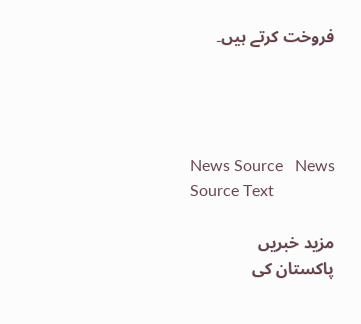فروخت کرتے ہیں۔




News Source   News Source Text

مزید خبریں
پاکستان کی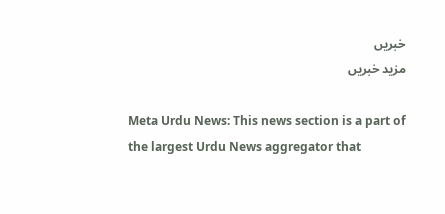خبریں
مزید خبریں

Meta Urdu News: This news section is a part of the largest Urdu News aggregator that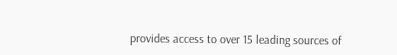provides access to over 15 leading sources of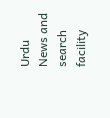Urdu News and search facility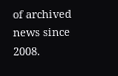of archived news since 2008.